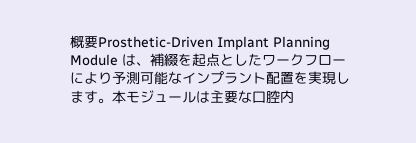概要Prosthetic-Driven Implant Planning Module は、補綴を起点としたワークフローにより予測可能なインプラント配置を実現します。本モジュールは主要な口腔内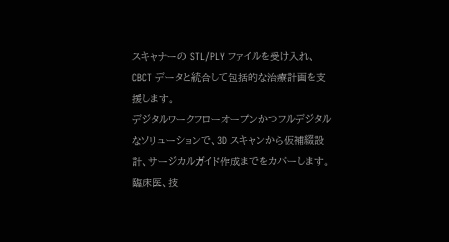スキャナーの STL/PLY ファイルを受け入れ、CBCT データと統合して包括的な治療計画を支援します。
デジタルワークフローオープンかつフルデジタルなソリューションで、3D スキャンから仮補綴設計、サージカルガイド作成までをカバーします。臨床医、技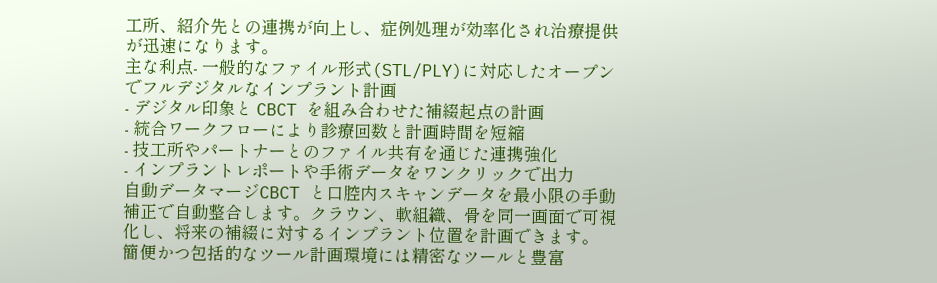工所、紹介先との連携が向上し、症例処理が効率化され治療提供が迅速になります。
主な利点- 一般的なファイル形式(STL/PLY)に対応したオープンでフルデジタルなインプラント計画
- デジタル印象と CBCT を組み合わせた補綴起点の計画
- 統合ワークフローにより診療回数と計画時間を短縮
- 技工所やパートナーとのファイル共有を通じた連携強化
- インプラントレポートや手術データをワンクリックで出力
自動データマージCBCT と口腔内スキャンデータを最小限の手動補正で自動整合します。クラウン、軟組織、骨を同一画面で可視化し、将来の補綴に対するインプラント位置を計画できます。
簡便かつ包括的なツール計画環境には精密なツールと豊富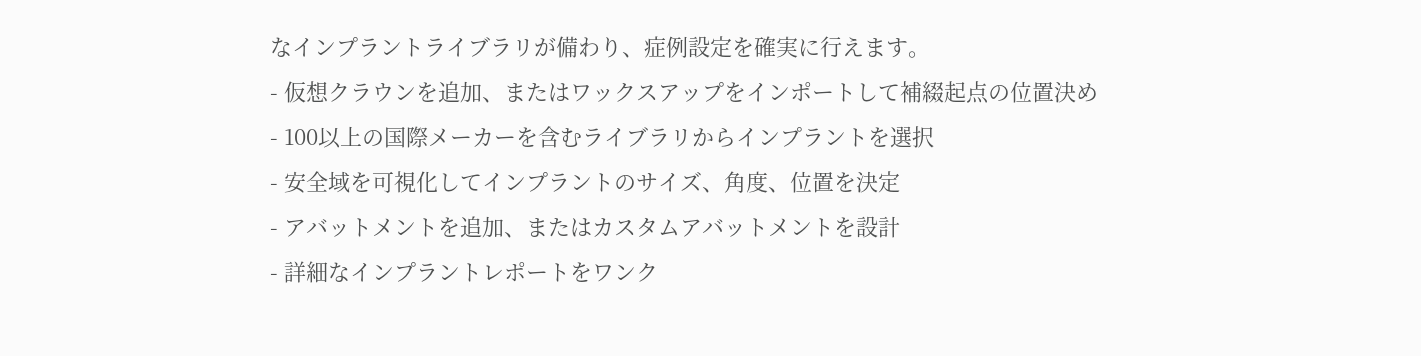なインプラントライブラリが備わり、症例設定を確実に行えます。
- 仮想クラウンを追加、またはワックスアップをインポートして補綴起点の位置決め
- 100以上の国際メーカーを含むライブラリからインプラントを選択
- 安全域を可視化してインプラントのサイズ、角度、位置を決定
- アバットメントを追加、またはカスタムアバットメントを設計
- 詳細なインプラントレポートをワンク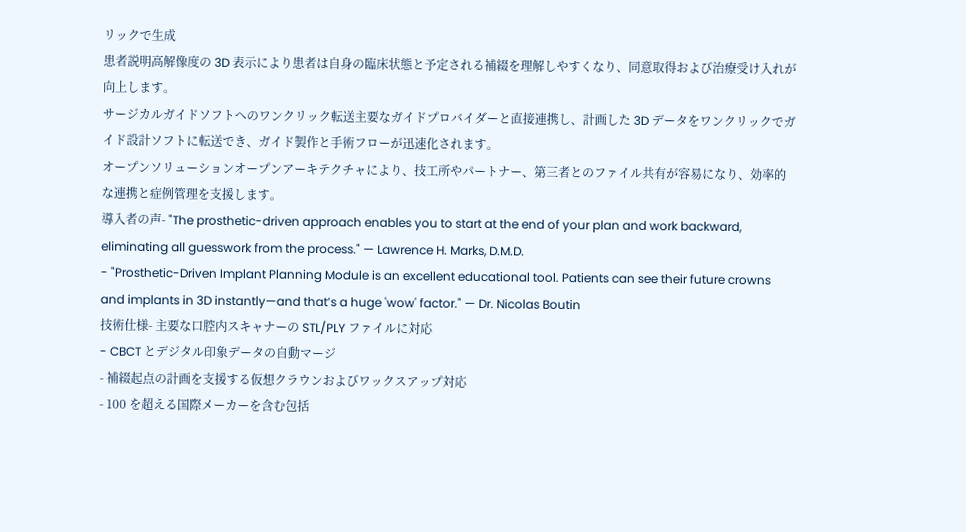リックで生成
患者説明高解像度の 3D 表示により患者は自身の臨床状態と予定される補綴を理解しやすくなり、同意取得および治療受け入れが向上します。
サージカルガイドソフトへのワンクリック転送主要なガイドプロバイダーと直接連携し、計画した 3D データをワンクリックでガイド設計ソフトに転送でき、ガイド製作と手術フローが迅速化されます。
オープンソリューションオープンアーキテクチャにより、技工所やパートナー、第三者とのファイル共有が容易になり、効率的な連携と症例管理を支援します。
導入者の声- "The prosthetic-driven approach enables you to start at the end of your plan and work backward, eliminating all guesswork from the process." — Lawrence H. Marks, D.M.D.
- "Prosthetic-Driven Implant Planning Module is an excellent educational tool. Patients can see their future crowns and implants in 3D instantly—and that’s a huge 'wow' factor." — Dr. Nicolas Boutin
技術仕様- 主要な口腔内スキャナーの STL/PLY ファイルに対応
- CBCT とデジタル印象データの自動マージ
- 補綴起点の計画を支援する仮想クラウンおよびワックスアップ対応
- 100 を超える国際メーカーを含む包括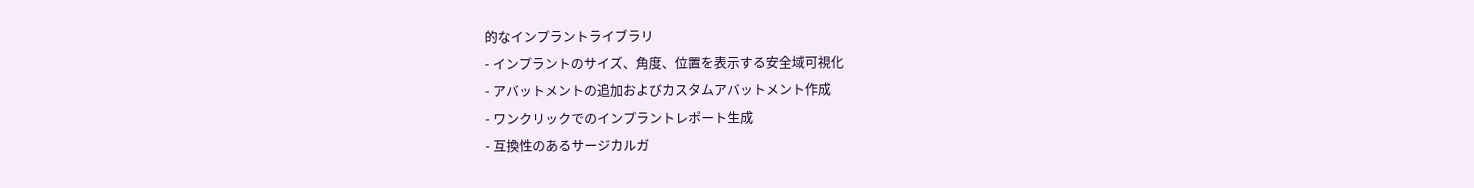的なインプラントライブラリ
- インプラントのサイズ、角度、位置を表示する安全域可視化
- アバットメントの追加およびカスタムアバットメント作成
- ワンクリックでのインプラントレポート生成
- 互換性のあるサージカルガ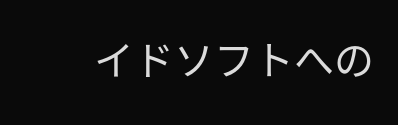イドソフトへの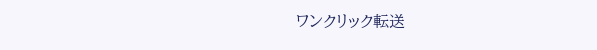ワンクリック転送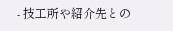- 技工所や紹介先との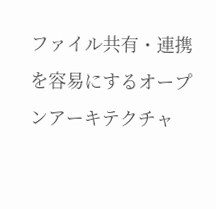ファイル共有・連携を容易にするオープンアーキテクチャ